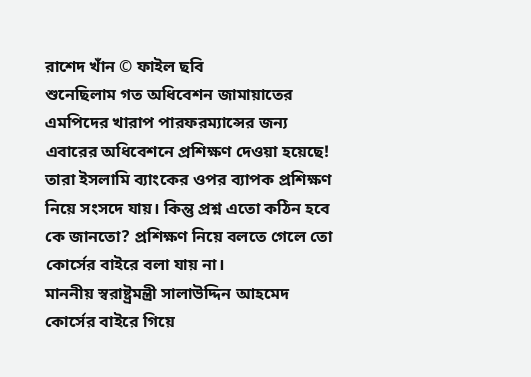রাশেদ খাঁন © ফাইল ছবি
শুনেছিলাম গত অধিবেশন জামায়াতের এমপিদের খারাপ পারফরম্যান্সের জন্য এবারের অধিবেশনে প্রশিক্ষণ দেওয়া হয়েছে! তারা ইসলামি ব্যাংকের ওপর ব্যাপক প্রশিক্ষণ নিয়ে সংসদে যায়। কিন্তু প্রশ্ন এতো কঠিন হবে কে জানতো? প্রশিক্ষণ নিয়ে বলতে গেলে তো কোর্সের বাইরে বলা যায় না।
মাননীয় স্বরাষ্ট্রমন্ত্রী সালাউদ্দিন আহমেদ কোর্সের বাইরে গিয়ে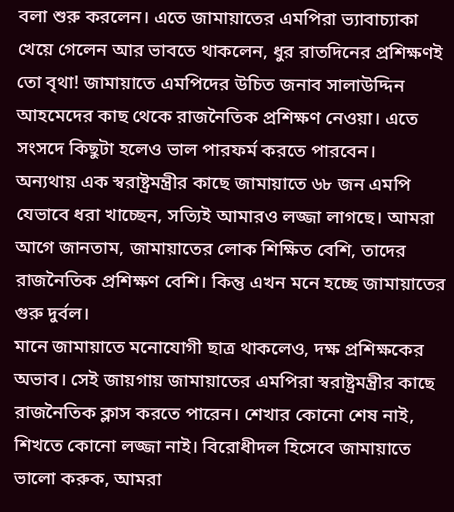বলা শুরু করলেন। এতে জামায়াতের এমপিরা ভ্যাবাচ্যাকা খেয়ে গেলেন আর ভাবতে থাকলেন, ধুর রাতদিনের প্রশিক্ষণই তো বৃথা! জামায়াতে এমপিদের উচিত জনাব সালাউদ্দিন আহমেদের কাছ থেকে রাজনৈতিক প্রশিক্ষণ নেওয়া। এতে সংসদে কিছুটা হলেও ভাল পারফর্ম করতে পারবেন।
অন্যথায় এক স্বরাষ্ট্রমন্ত্রীর কাছে জামায়াতে ৬৮ জন এমপি যেভাবে ধরা খাচ্ছেন, সত্যিই আমারও লজ্জা লাগছে। আমরা আগে জানতাম, জামায়াতের লোক শিক্ষিত বেশি, তাদের রাজনৈতিক প্রশিক্ষণ বেশি। কিন্তু এখন মনে হচ্ছে জামায়াতের গুরু দুর্বল।
মানে জামায়াতে মনোযোগী ছাত্র থাকলেও, দক্ষ প্রশিক্ষকের অভাব। সেই জায়গায় জামায়াতের এমপিরা স্বরাষ্ট্রমন্ত্রীর কাছে রাজনৈতিক ক্লাস করতে পারেন। শেখার কোনো শেষ নাই, শিখতে কোনো লজ্জা নাই। বিরোধীদল হিসেবে জামায়াতে ভালো করুক, আমরা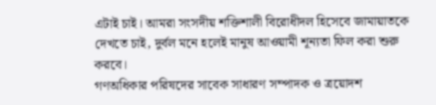এটাই চাই। আমরা সংসদীয় শক্তিশালী বিরোধীদল হিসেবে জামায়াতকে দেখতে চাই, দুর্বল মনে হলেই মানুষ আওয়ামী শূন্যতা ফিল করা শুরু করবে।
গণঅধিকার পরিষদের সাবেক সাধারণ সম্পাদক ও ত্রয়োদশ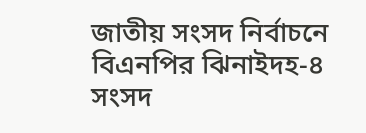জাতীয় সংসদ নির্বাচনে বিএনপির ঝিনাইদহ-৪ সংসদ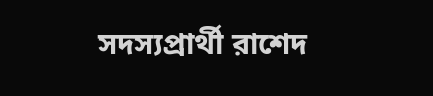সদস্যপ্রার্থী রাশেদ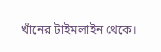খাঁনের টাইমলাইন থেকে।